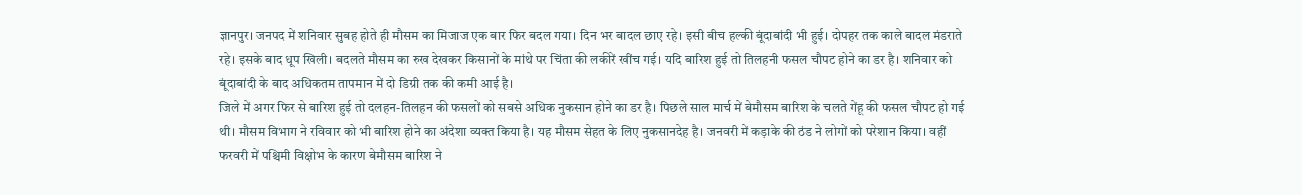ज्ञानपुर। जनपद में शनिवार सुबह होते ही मौसम का मिजाज एक बार फिर बदल गया। दिन भर बादल छाए रहे। इसी बीच हल्की बूंदाबांदी भी हुई। दोपहर तक काले बादल मंडराते रहे। इसके बाद धूप खिली। बदलते मौसम का रुख देखकर किसानों के मांथे पर चिंता की लकीरें खींच गई। यदि बारिश हुई तो तिलहनी फसल चौपट होने का डर है। शनिवार को बूंदाबांदी के बाद अधिकतम तापमान में दो डिग्री तक की कमी आई है।
जिले में अगर फिर से बारिश हुई तो दलहन-तिलहन की फसलों को सबसे अधिक नुकसान होने का डर है। पिछले साल मार्च में बेमौसम बारिश के चलते गेंहू की फसल चौपट हो गई थी। मौसम विभाग ने रविवार को भी बारिश होने का अंदेशा व्यक्त किया है। यह मौसम सेहत के लिए नुकसानदेह है। जनवरी में कड़ाके की ठंड ने लोगों को परेशान किया। वहीं फरवरी में पश्चिमी विक्षोभ के कारण बेमौसम बारिश ने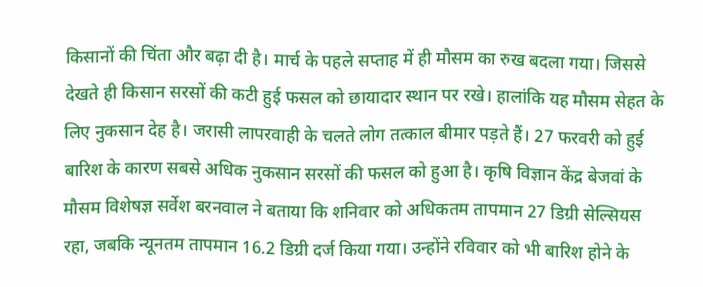किसानों की चिंता और बढ़ा दी है। मार्च के पहले सप्ताह में ही मौसम का रुख बदला गया। जिससे देखते ही किसान सरसों की कटी हुई फसल को छायादार स्थान पर रखे। हालांकि यह मौसम सेहत के लिए नुकसान देह है। जरासी लापरवाही के चलते लोग तत्काल बीमार पड़ते हैं। 27 फरवरी को हुई बारिश के कारण सबसे अधिक नुकसान सरसों की फसल को हुआ है। कृषि विज्ञान केंद्र बेजवां के मौसम विशेषज्ञ सर्वेश बरनवाल ने बताया कि शनिवार को अधिकतम तापमान 27 डिग्री सेल्सियस रहा, जबकि न्यूनतम तापमान 16.2 डिग्री दर्ज किया गया। उन्होंने रविवार को भी बारिश होने के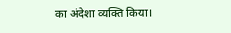का अंदेशा व्यक्ति किया।